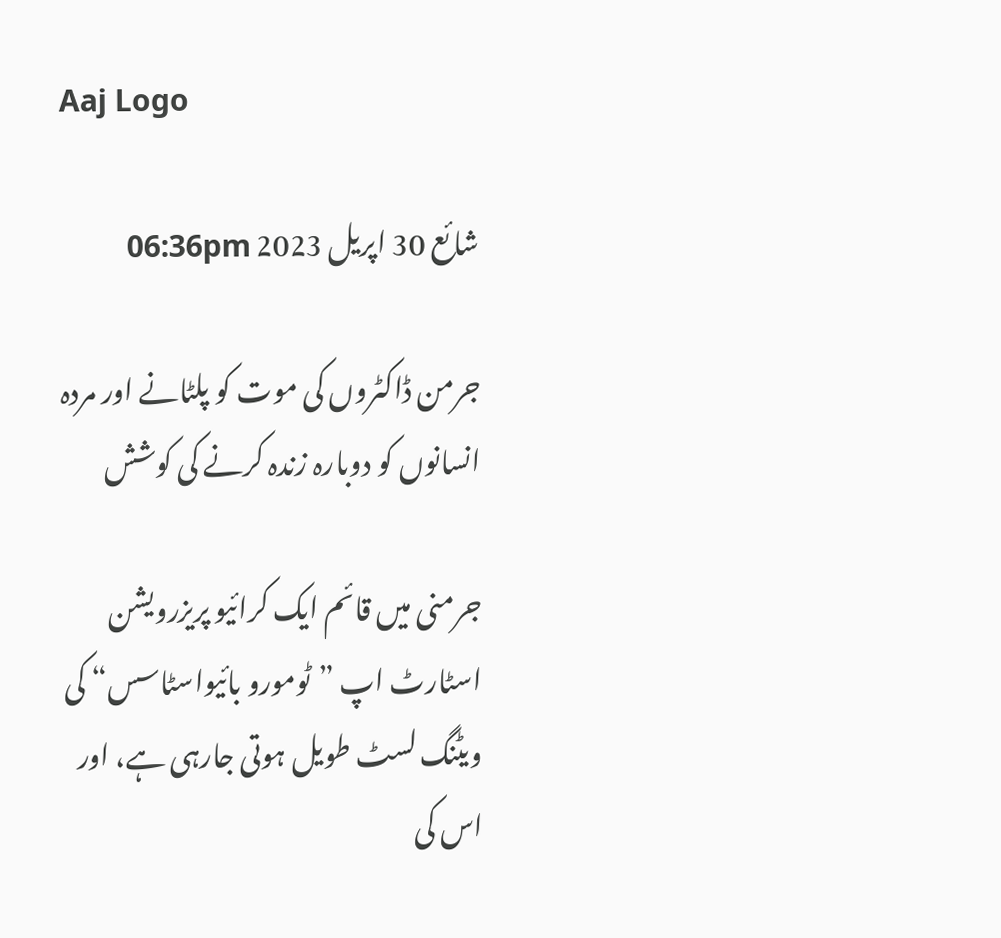Aaj Logo

شائع 30 اپريل 2023 06:36pm

جرمن ڈاکٹروں کی موت کو پلٹانے اور مردہ انسانوں کو دوبارہ زندہ کرنے کی کوشش

جرمنی میں قائم ایک کرائیو پریزرویشن اسٹارٹ اپ ”ٹومورو بائیواسٹاسس“ کی ویٹنگ لسٹ طویل ہوتی جارہی ہے، اور اس کی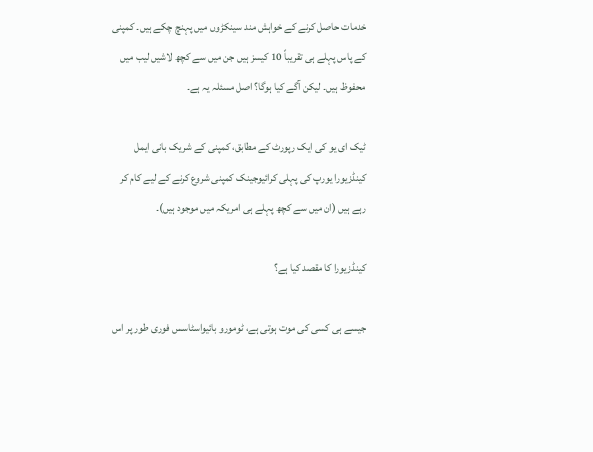خدمات حاصل کرنے کے خواہش مند سینکڑوں میں پہنچ چکے ہیں۔ کمپنی کے پاس پہلے ہی تقریباً 10 کیسز ہیں جن میں سے کچھ لاشیں لیب میں محفوظ ہیں۔ لیکن آگے کیا ہوگا؟ اصل مسئلہ یہ ہے۔

ٹیک ای یو کی ایک رپورٹ کے مطابق، کمپنی کے شریک بانی ایمل کینڈزیورا یورپ کی پہلی کرائیوجینک کمپنی شروع کرنے کے لیے کام کر رہے ہیں (ان میں سے کچھ پہلے ہی امریکہ میں موجود ہیں)۔

کینڈزیورا کا مقصد کیا ہے؟

جیسے ہی کسی کی موت ہوتی ہے، ٹومورو بائیواسٹاسس فوری طور پر اس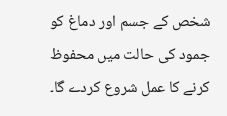شخص کے جسم اور دماغ کو جمود کی حالت میں محفوظ کرنے کا عمل شروع کردے گا۔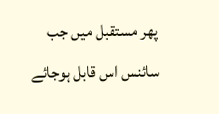پھر مستقبل میں جب سائنس اس قابل ہوجائے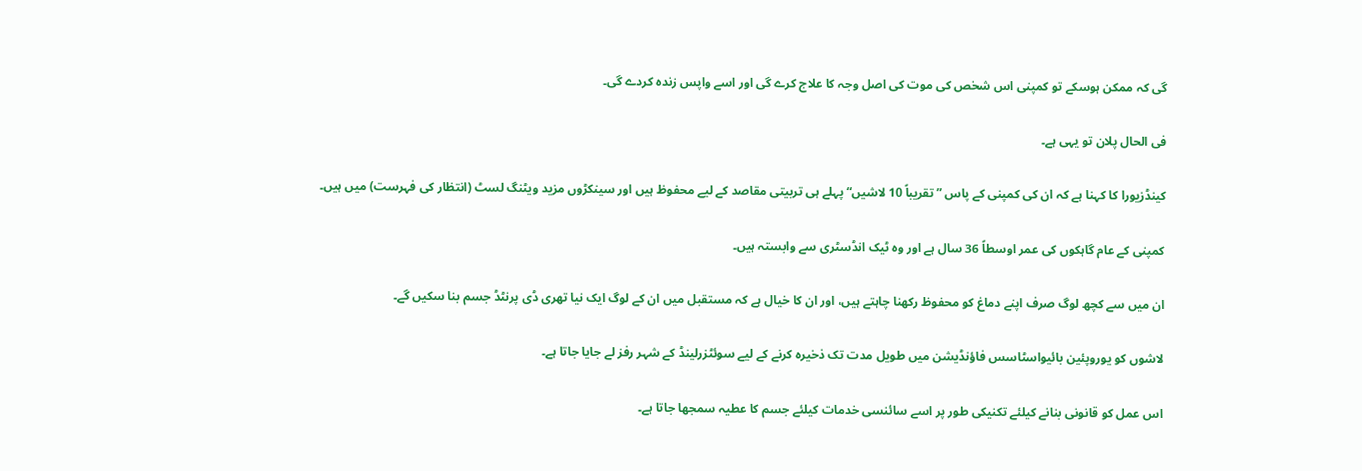گی کہ ممکن ہوسکے تو کمپنی اس شخص کی موت کی اصل وجہ کا علاج کرے گی اور اسے واپس زندہ کردے گی۔

فی الحال پلان تو یہی ہے۔

کینڈزیورا کا کہنا ہے کہ ان کی کمپنی کے پاس ”تقریباً 10 لاشیں“ پہلے ہی تربیتی مقاصد کے لیے محفوظ ہیں اور سینکڑوں مزید ویٹنگ لسٹ (انتظار کی فہرست) میں ہیں۔

کمپنی کے عام گاہکوں کی عمر اوسطاً 36 سال ہے اور وہ ٹیک انڈسٹری سے وابستہ ہیں۔

ان میں سے کچھ لوگ صرف اپنے دماغ کو محفوظ رکھنا چاہتے ہیں، اور ان کا خیال ہے کہ مستقبل میں ان کے لوگ ایک نیا تھری ڈی پرنٹڈ جسم بنا سکیں گے۔

لاشوں کو یوروپئین بائیواسٹاسس فاؤنڈیشن میں طویل مدت تک ذخیرہ کرنے کے لیے سوئٹزرلینڈ کے شہر رفز لے جایا جاتا ہے۔

اس عمل کو قانونی بنانے کیلئے تکنیکی طور پر اسے سائنسی خدمات کیلئے جسم کا عطیہ سمجھا جاتا ہے۔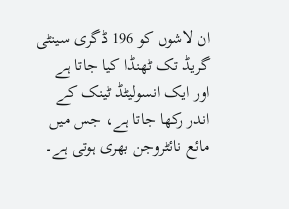ان لاشوں کو 196 ڈگری سینٹی گریڈ تک ٹھنڈا کیا جاتا ہے اور ایک انسولیٹڈ ٹینک کے اندر رکھا جاتا ہے، جس میں مائع نائٹروجن بھری ہوتی ہے۔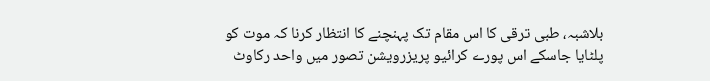بلاشبہ، طبی ترقی کا اس مقام تک پہنچنے کا انتظار کرنا کہ موت کو پلٹایا جاسکے اس پورے کرائیو پریزرویشن تصور میں واحد رکاوٹ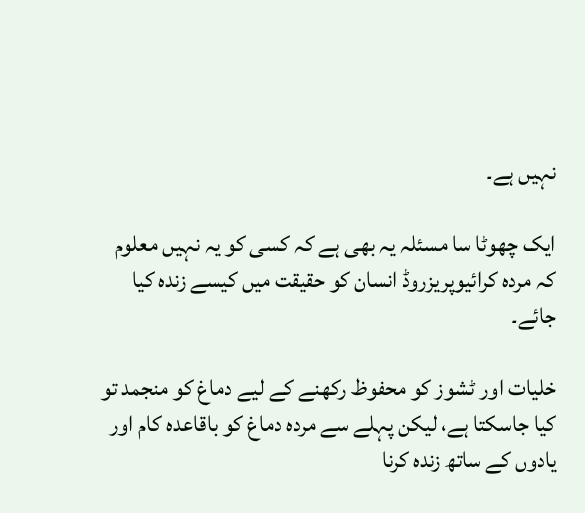نہیں ہے۔

ایک چھوٹا سا مسئلہ یہ بھی ہے کہ کسی کو یہ نہیں معلوم کہ مردہ کرائیوپریزروڈ انسان کو حقیقت میں کیسے زندہ کیا جائے۔

خلیات اور ٹشوز کو محفوظ رکھنے کے لیے دماغ کو منجمد تو کیا جاسکتا ہے، لیکن پہلے سے مردہ دماغ کو باقاعدہ کام اور یادوں کے ساتھ زندہ کرنا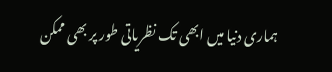ہماری دنیا میں ابھی تک نظریاتی طور پر بھی ممکن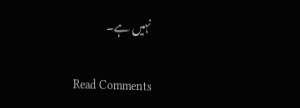نہیں ہے۔

Read Comments